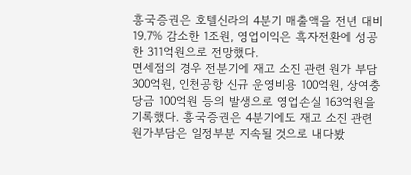흥국증권은 호텔신라의 4분기 매출액을 전년 대비 19.7% 감소한 1조원, 영업이익은 흑자전환에 성공한 311억원으로 전망했다.
면세점의 경우 전분기에 재고 소진 관련 원가 부담 300억원, 인천공항 신규 운영비용 100억원, 상여충당금 100억원 등의 발생으로 영업손실 163억원을 기록했다. 흥국증권은 4분기에도 재고 소진 관련 원가부담은 일정부분 지속될 것으로 내다봤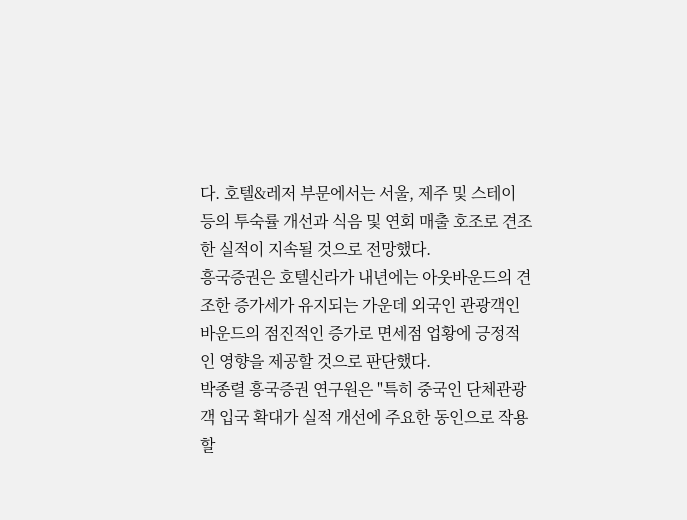다. 호텔&레저 부문에서는 서울, 제주 및 스테이 등의 투숙률 개선과 식음 및 연회 매출 호조로 견조한 실적이 지속될 것으로 전망했다.
흥국증권은 호텔신라가 내년에는 아웃바운드의 견조한 증가세가 유지되는 가운데 외국인 관광객인바운드의 점진적인 증가로 면세점 업황에 긍정적인 영향을 제공할 것으로 판단했다.
박종렬 흥국증권 연구원은 "특히 중국인 단체관광객 입국 확대가 실적 개선에 주요한 동인으로 작용할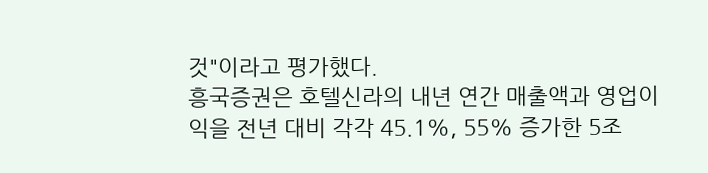것"이라고 평가했다.
흥국증권은 호텔신라의 내년 연간 매출액과 영업이익을 전년 대비 각각 45.1%, 55% 증가한 5조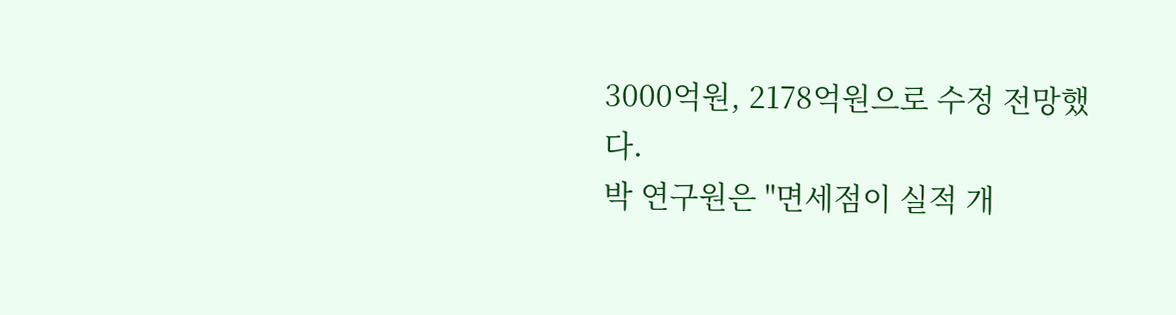3000억원, 2178억원으로 수정 전망했다.
박 연구원은 "면세점이 실적 개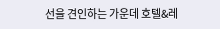선을 견인하는 가운데 호텔&레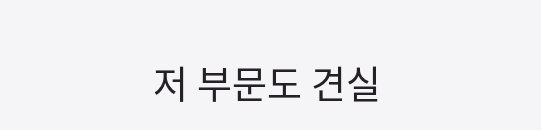저 부문도 견실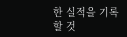한 실적을 기록할 것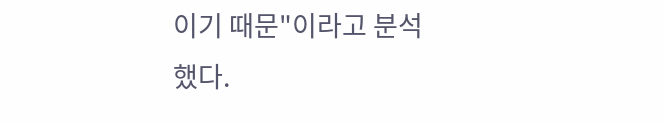이기 때문"이라고 분석했다.